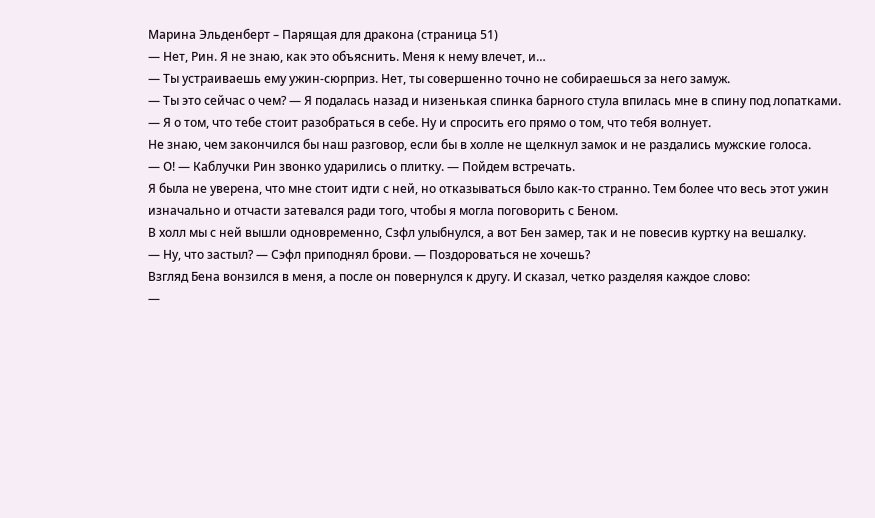Марина Эльденберт – Парящая для дракона (страница 51)
— Нет, Рин. Я не знаю, как это объяснить. Меня к нему влечет, и…
— Ты устраиваешь ему ужин-сюрприз. Нет, ты совершенно точно не собираешься за него замуж.
— Ты это сейчас о чем? — Я подалась назад и низенькая спинка барного стула впилась мне в спину под лопатками.
— Я о том, что тебе стоит разобраться в себе. Ну и спросить его прямо о том, что тебя волнует.
Не знаю, чем закончился бы наш разговор, если бы в холле не щелкнул замок и не раздались мужские голоса.
— О! — Каблучки Рин звонко ударились о плитку. — Пойдем встречать.
Я была не уверена, что мне стоит идти с ней, но отказываться было как-то странно. Тем более что весь этот ужин изначально и отчасти затевался ради того, чтобы я могла поговорить с Беном.
В холл мы с ней вышли одновременно, Сзфл улыбнулся, а вот Бен замер, так и не повесив куртку на вешалку.
— Ну, что застыл? — Сэфл приподнял брови. — Поздороваться не хочешь?
Взгляд Бена вонзился в меня, а после он повернулся к другу. И сказал, четко разделяя каждое слово:
—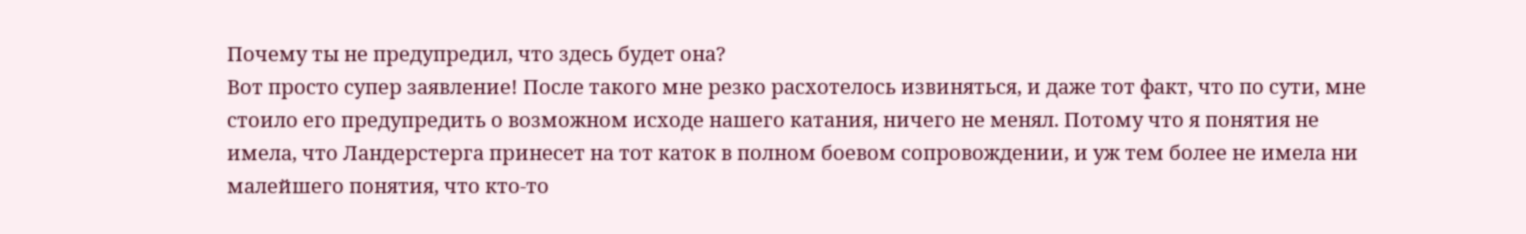Почему ты не предупредил, что здесь будет она?
Вот просто супер заявление! После такого мне резко расхотелось извиняться, и даже тот факт, что по сути, мне стоило его предупредить о возможном исходе нашего катания, ничего не менял. Потому что я понятия не имела, что Ландерстерга принесет на тот каток в полном боевом сопровождении, и уж тем более не имела ни малейшего понятия, что кто-то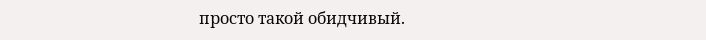просто такой обидчивый.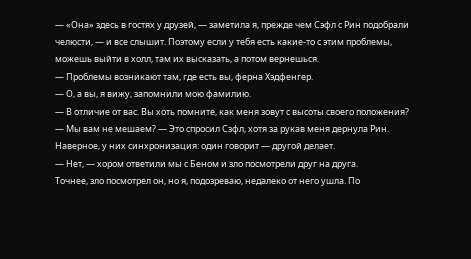— «Она» здесь в гостях у друзей, — заметила я, прежде чем Сэфл с Рин подобрали челюсти, — и все слышит. Поэтому если у тебя есть какие-то с этим проблемы, можешь выйти в холл, там их высказать, а потом вернешься.
— Проблемы возникают там, где есть вы, ферна Хэдфенгер.
— О, а вы, я вижу, запомнили мою фамилию.
— В отличие от вас. Вы хоть помните, как меня зовут с высоты своего положения?
— Мы вам не мешаем? — Это спросил Сзфл, хотя за рукав меня дернула Рин.
Наверное, у них синхронизация: один говорит — другой делает.
— Нет, — хором ответили мы с Беном и зло посмотрели друг на друга.
Точнее, зло посмотрел он, но я, подозреваю, недалеко от него ушла. По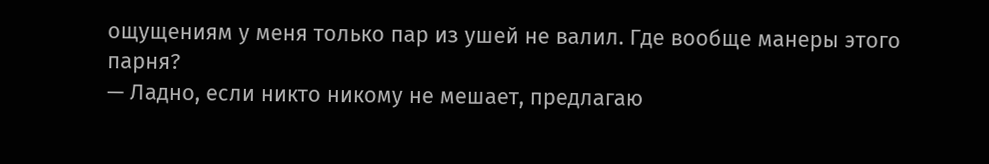ощущениям у меня только пар из ушей не валил. Где вообще манеры этого парня?
— Ладно, если никто никому не мешает, предлагаю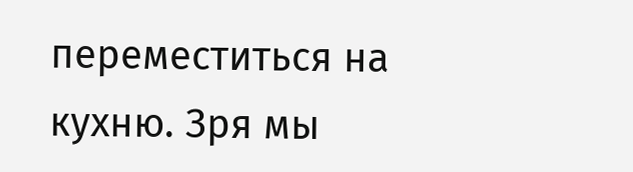переместиться на кухню. Зря мы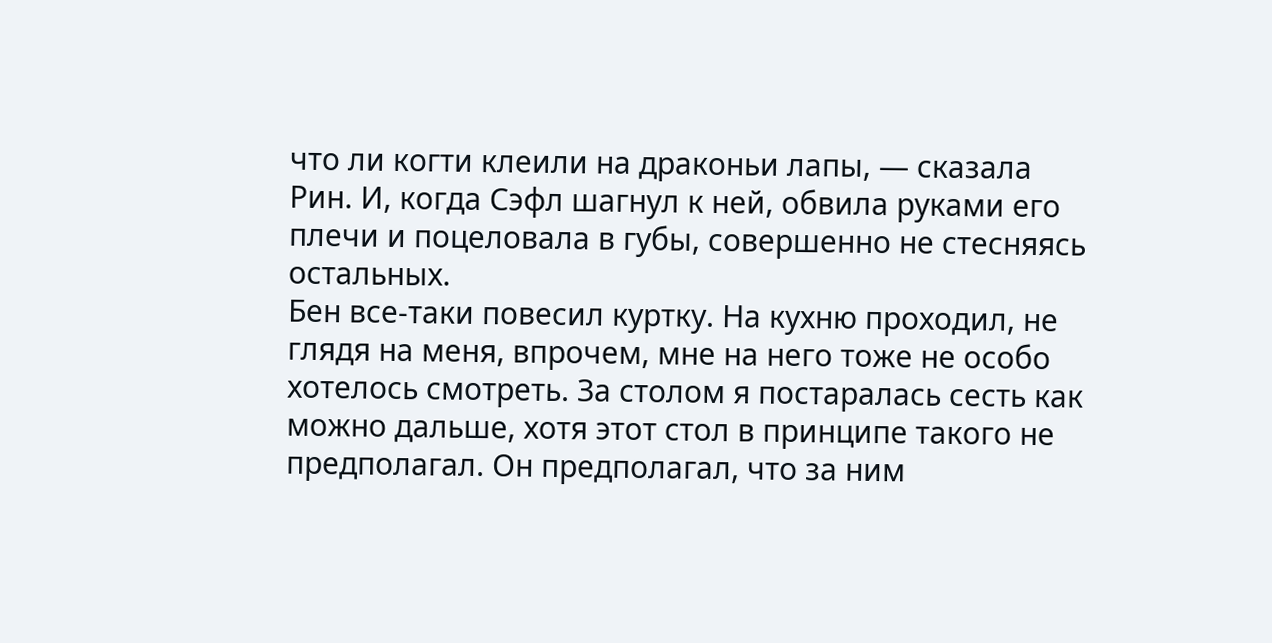что ли когти клеили на драконьи лапы, — сказала Рин. И, когда Сэфл шагнул к ней, обвила руками его плечи и поцеловала в губы, совершенно не стесняясь остальных.
Бен все-таки повесил куртку. На кухню проходил, не глядя на меня, впрочем, мне на него тоже не особо хотелось смотреть. За столом я постаралась сесть как можно дальше, хотя этот стол в принципе такого не предполагал. Он предполагал, что за ним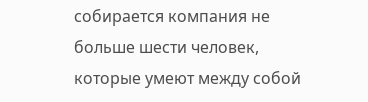собирается компания не больше шести человек, которые умеют между собой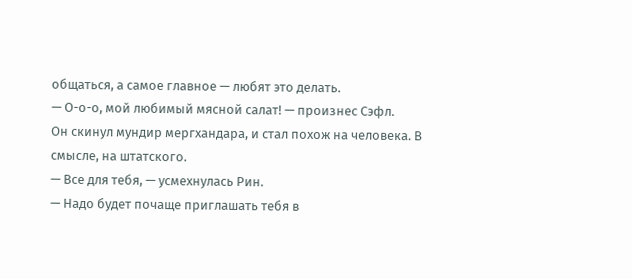общаться, а самое главное — любят это делать.
— О-о-о, мой любимый мясной салат! — произнес Сэфл.
Он скинул мундир мергхандара, и стал похож на человека. В смысле, на штатского.
— Все для тебя, — усмехнулась Рин.
— Надо будет почаще приглашать тебя в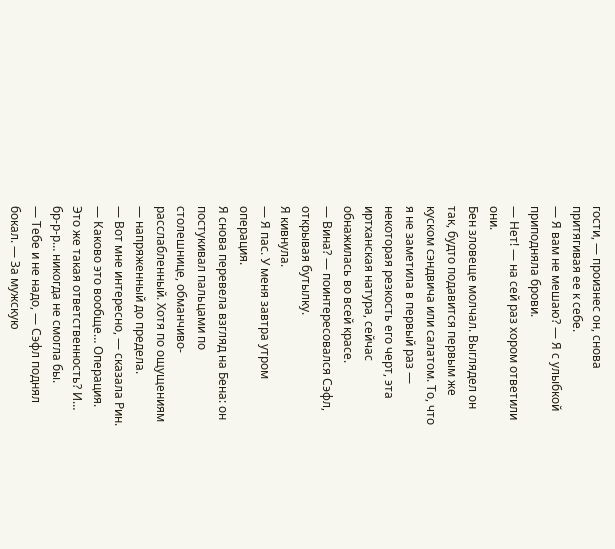гости, — произнес он, снова притягивая ее к себе.
— Я вам не мешаю? — Я с улыбкой приподняла брови.
— Нет! — на сей раз хором ответили они.
Бен зловеще молчал. Выглядел он так, будто подавится первым же куском сэндвича или салатом. То, что я не заметила в первый раз — некоторая резкость его черт, эта иртханская натура, сейчас обнажилась во всей красе.
— Вина? — поинтересовался Сэфл, открывая бутылку.
Я кивнула.
— Я пас. У меня завтра утром операция.
Я снова перевела взгляд на Бена: он постукивал пальцами по столешнице, обманчиво-расслабленный. Хотя по ощущениям — напряженный до предела.
— Вот мне интересно, — сказала Рин. — Каково это вообще… Операция. Это же такая ответственность? И… бр-р-р… никогда не смогла бы.
— Тебе и не надо, — Сэфл поднял бокал. — За мужскую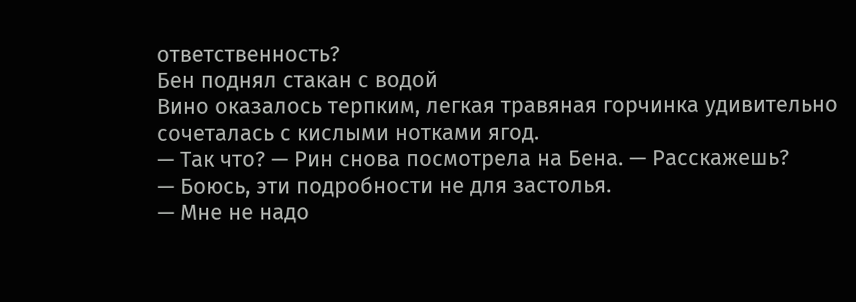ответственность?
Бен поднял стакан с водой
Вино оказалось терпким, легкая травяная горчинка удивительно сочеталась с кислыми нотками ягод.
— Так что? — Рин снова посмотрела на Бена. — Расскажешь?
— Боюсь, эти подробности не для застолья.
— Мне не надо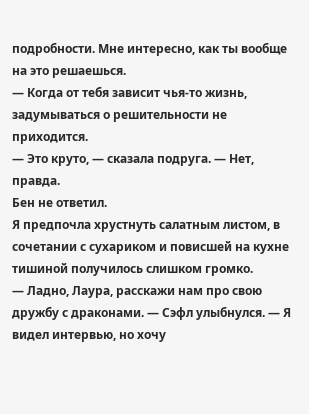подробности. Мне интересно, как ты вообще на это решаешься.
— Когда от тебя зависит чья-то жизнь, задумываться о решительности не приходится.
— Это круто, — сказала подруга. — Нет, правда.
Бен не ответил.
Я предпочла хрустнуть салатным листом, в сочетании с сухариком и повисшей на кухне тишиной получилось слишком громко.
— Ладно, Лаура, расскажи нам про свою дружбу с драконами. — Сэфл улыбнулся. — Я видел интервью, но хочу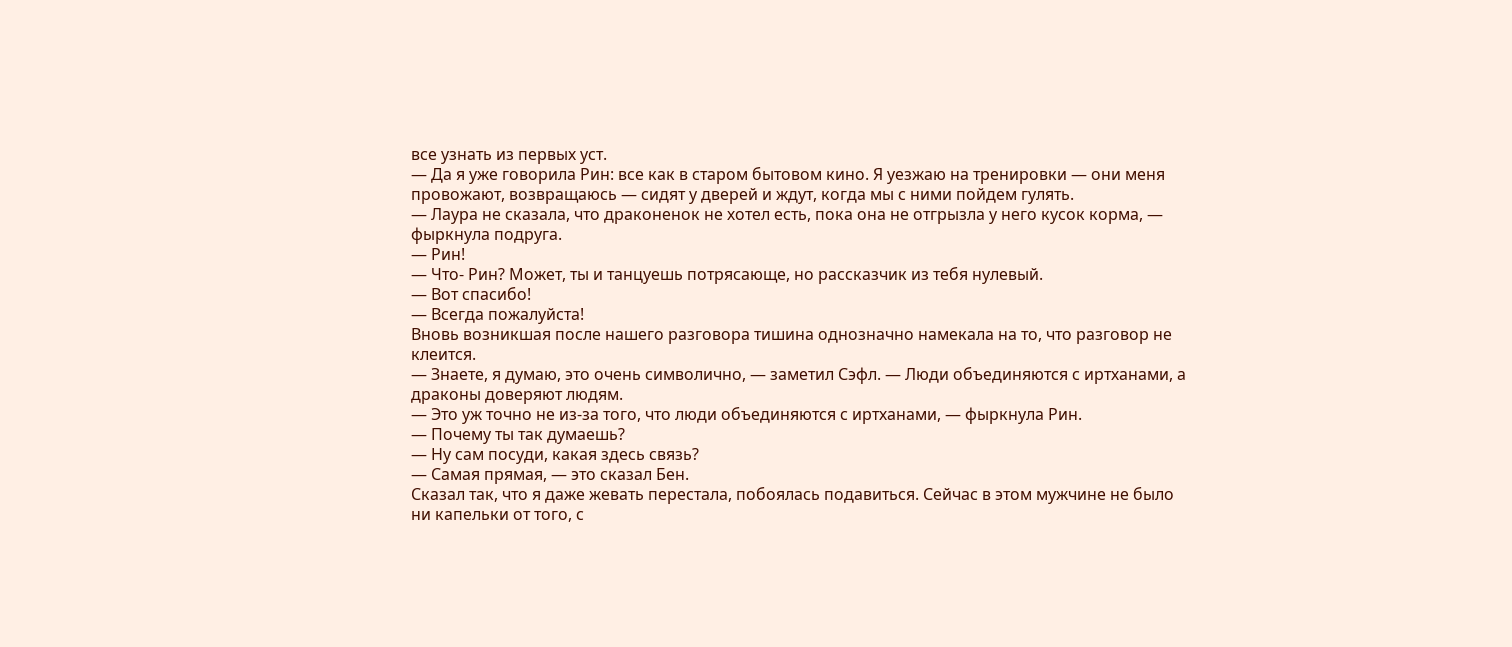все узнать из первых уст.
— Да я уже говорила Рин: все как в старом бытовом кино. Я уезжаю на тренировки — они меня провожают, возвращаюсь — сидят у дверей и ждут, когда мы с ними пойдем гулять.
— Лаура не сказала, что драконенок не хотел есть, пока она не отгрызла у него кусок корма, — фыркнула подруга.
— Рин!
— Что- Рин? Может, ты и танцуешь потрясающе, но рассказчик из тебя нулевый.
— Вот спасибо!
— Всегда пожалуйста!
Вновь возникшая после нашего разговора тишина однозначно намекала на то, что разговор не клеится.
— Знаете, я думаю, это очень символично, — заметил Сэфл. — Люди объединяются с иртханами, а драконы доверяют людям.
— Это уж точно не из-за того, что люди объединяются с иртханами, — фыркнула Рин.
— Почему ты так думаешь?
— Ну сам посуди, какая здесь связь?
— Самая прямая, — это сказал Бен.
Сказал так, что я даже жевать перестала, побоялась подавиться. Сейчас в этом мужчине не было ни капельки от того, с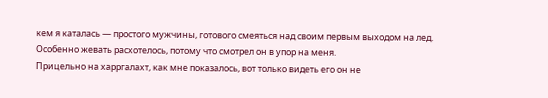кем я каталась — простого мужчины, готового смеяться над своим первым выходом на лед.
Особенно жевать расхотелось, потому что смотрел он в упор на меня.
Прицельно на харргалахт, как мне показалось, вот только видеть его он не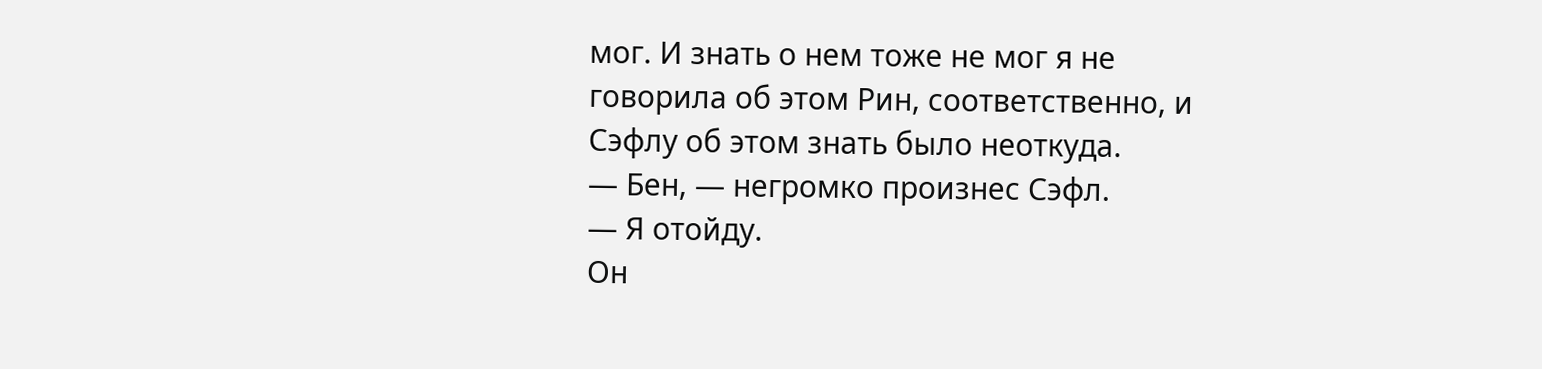мог. И знать о нем тоже не мог я не говорила об этом Рин, соответственно, и Сэфлу об этом знать было неоткуда.
— Бен, — негромко произнес Сэфл.
— Я отойду.
Он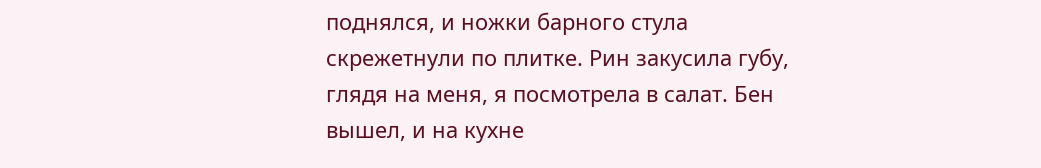поднялся, и ножки барного стула скрежетнули по плитке. Рин закусила губу, глядя на меня, я посмотрела в салат. Бен вышел, и на кухне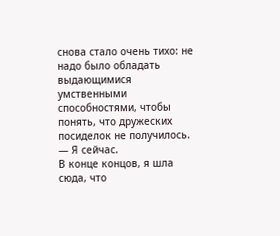снова стало очень тихо: не надо было обладать выдающимися умственными способностями, чтобы понять, что дружеских посиделок не получилось.
— Я сейчас.
В конце концов, я шла сюда, что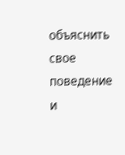объяснить свое поведение и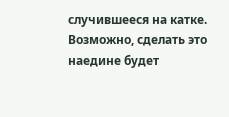случившееся на катке. Возможно, сделать это наедине будет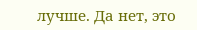лучше. Да нет, это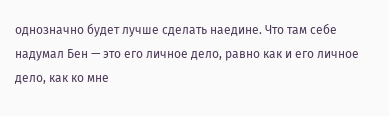однозначно будет лучше сделать наедине. Что там себе надумал Бен — это его личное дело, равно как и его личное дело, как ко мне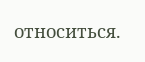относиться.